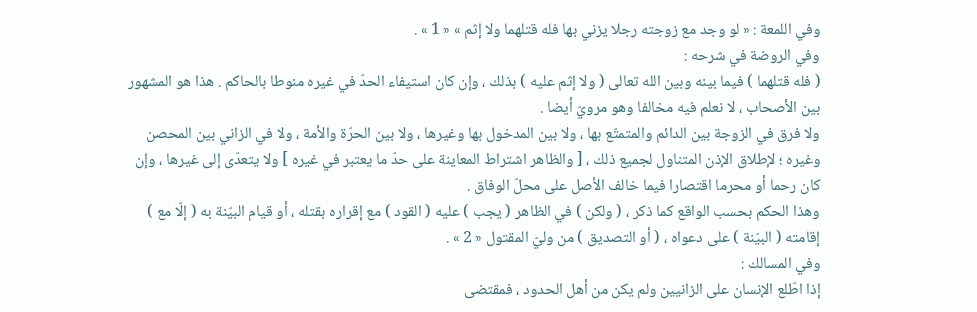وفي اللمعة : « لو وجد مع زوجته رجلا يزني بها فله قتلهما ولا إثم » « 1 » .
وفي الروضة في شرحه :
( فله قتلهما ) فيما بينه وبين الله تعالى ( ولا إثم عليه ) بذلك ، وإن كان استيفاء الحدّ في غيره منوطا بالحاكم . هذا هو المشهور بين الأصحاب ، لا نعلم فيه مخالفا وهو مرويّ أيضا .
ولا فرق في الزوجة بين الدائم والمتمتّع بها ، ولا بين المدخول بها وغيرها ، ولا بين الحرّة والأمة ، ولا في الزاني بين المحصن وغيره ؛ لإطلاق الإذن المتناول لجميع ذلك ، [ والظاهر اشتراط المعاينة على حدّ ما يعتبر في غيره ] ولا يتعدّى إلى غيرها ، وإن كان رحما أو محرما اقتصارا فيما خالف الأصل على محلّ الوفاق .
وهذا الحكم بحسب الواقع كما ذكر ، ( ولكن ) في الظاهر ( يجب ) عليه ( القود ) مع إقراره بقتله ، أو قيام البيّنة به ( إلّا مع ) إقامته ( البيّنة ) على دعواه ، ( أو التصديق ) من وليّ المقتول « 2 » .
وفي المسالك :
إذا اطّلع الإنسان على الزانيين ولم يكن من أهل الحدود ، فمقتضى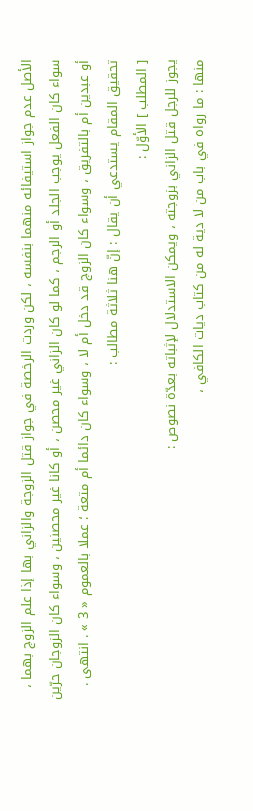الأصل عدم جواز استيفائه منهما بنفسه ، لكن وردت الرخصة في جواز قتل الزوجة والزاني بها إذا علم الزوج بهما ، سواء كان الفعل يوجب الجلد أو الرجم ، كما لو كان الزاني غير محصن ، أو كانا غير محصنين ، وسواء كان الزوجان حرّين أو عبدين أم بالتفريق ، وسواء كان الزوج قد دخل أم لا ، وسواء كان دائما أم متعة ؛ عملا بالعموم « 3 » . انتهى .
تحقيق المقام يستدعي أن يقال : إنّ هنا ثلاثة مطالب :
[ المطلب ] الأوّل :
يجوز للرجل قتل الزاني بزوجته ، ويمكن الاستدلال لإثباته بعدّة نصوص :
منها : ما رواه في باب من لا دية له من كتاب ديات الكافي ،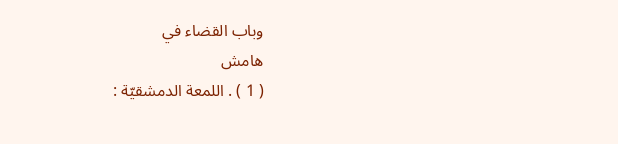وباب القضاء في
هامش
( 1 ) . اللمعة الدمشقيّة :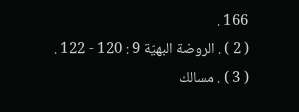166 .
( 2 ) . الروضة البهيّة 9 : 120 - 122 .
( 3 ) . مسالك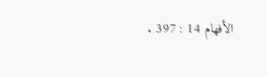الأفهام 14 : 397 .